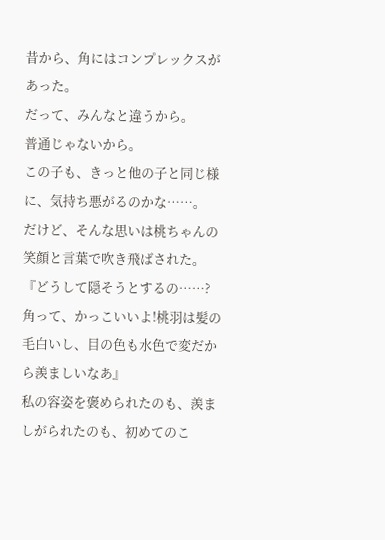昔から、角にはコンプレックスがあった。
だって、みんなと違うから。
普通じゃないから。
この子も、きっと他の子と同じ様に、気持ち悪がるのかな……。
だけど、そんな思いは桃ちゃんの笑顔と言葉で吹き飛ばされた。
『どうして隠そうとするの……?角って、かっこいいよ!桃羽は髪の毛白いし、目の色も水色で変だから羨ましいなあ』
私の容姿を褒められたのも、羨ましがられたのも、初めてのこ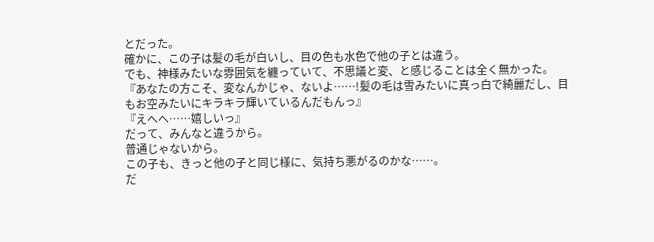とだった。
確かに、この子は髪の毛が白いし、目の色も水色で他の子とは違う。
でも、神様みたいな雰囲気を纏っていて、不思議と変、と感じることは全く無かった。
『あなたの方こそ、変なんかじゃ、ないよ……!髪の毛は雪みたいに真っ白で綺麗だし、目もお空みたいにキラキラ輝いているんだもんっ』
『えへへ……嬉しいっ』
だって、みんなと違うから。
普通じゃないから。
この子も、きっと他の子と同じ様に、気持ち悪がるのかな……。
だ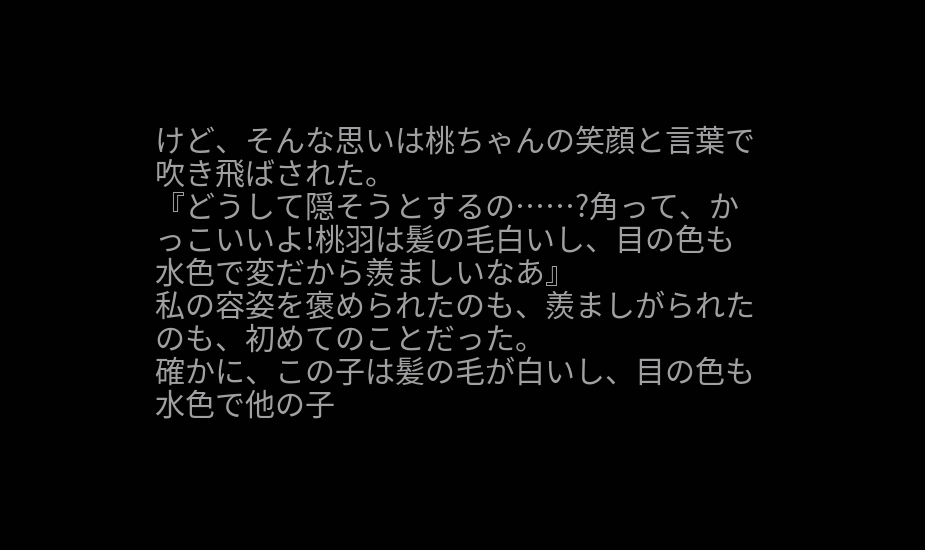けど、そんな思いは桃ちゃんの笑顔と言葉で吹き飛ばされた。
『どうして隠そうとするの……?角って、かっこいいよ!桃羽は髪の毛白いし、目の色も水色で変だから羨ましいなあ』
私の容姿を褒められたのも、羨ましがられたのも、初めてのことだった。
確かに、この子は髪の毛が白いし、目の色も水色で他の子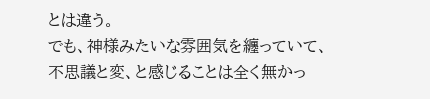とは違う。
でも、神様みたいな雰囲気を纏っていて、不思議と変、と感じることは全く無かっ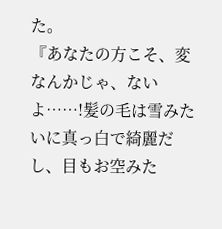た。
『あなたの方こそ、変なんかじゃ、ないよ……!髪の毛は雪みたいに真っ白で綺麗だし、目もお空みた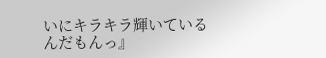いにキラキラ輝いているんだもんっ』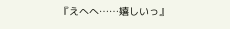『えへへ……嬉しいっ』